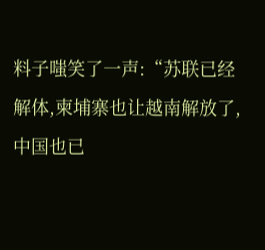料子嗤笑了一声:“苏联已经解体,柬埔寨也让越南解放了,中国也已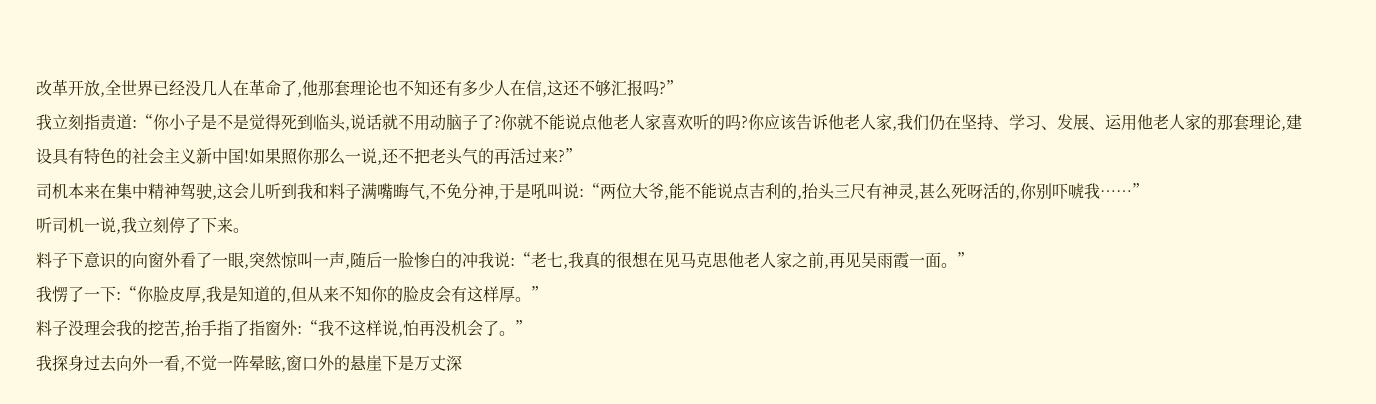改革开放,全世界已经没几人在革命了,他那套理论也不知还有多少人在信,这还不够汇报吗?”
我立刻指责道:“你小子是不是觉得死到临头,说话就不用动脑子了?你就不能说点他老人家喜欢听的吗?你应该告诉他老人家,我们仍在坚持、学习、发展、运用他老人家的那套理论,建设具有特色的社会主义新中国!如果照你那么一说,还不把老头气的再活过来?”
司机本来在集中精神驾驶,这会儿听到我和料子满嘴晦气,不免分神,于是吼叫说:“两位大爷,能不能说点吉利的,抬头三尺有神灵,甚么死呀活的,你别吓唬我……”
听司机一说,我立刻停了下来。
料子下意识的向窗外看了一眼,突然惊叫一声,随后一脸惨白的冲我说:“老七,我真的很想在见马克思他老人家之前,再见吴雨霞一面。”
我愣了一下:“你脸皮厚,我是知道的,但从来不知你的脸皮会有这样厚。”
料子没理会我的挖苦,抬手指了指窗外:“我不这样说,怕再没机会了。”
我探身过去向外一看,不觉一阵晕眩,窗口外的悬崖下是万丈深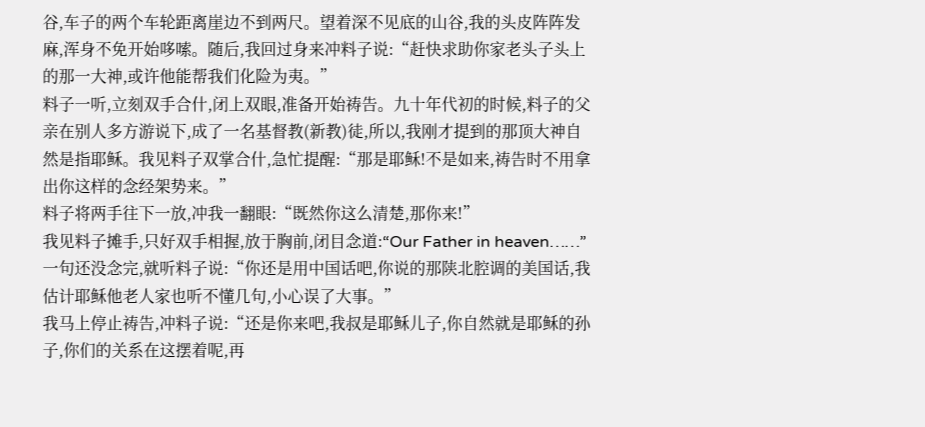谷,车子的两个车轮距离崖边不到两尺。望着深不见底的山谷,我的头皮阵阵发麻,浑身不免开始哆嗦。随后,我回过身来冲料子说:“赶快求助你家老头子头上的那一大神,或许他能帮我们化险为夷。”
料子一听,立刻双手合什,闭上双眼,准备开始祷告。九十年代初的时候,料子的父亲在别人多方游说下,成了一名基督教(新教)徒,所以,我刚才提到的那顶大神自然是指耶稣。我见料子双掌合什,急忙提醒:“那是耶稣!不是如来,祷告时不用拿出你这样的念经架势来。”
料子将两手往下一放,冲我一翻眼:“既然你这么清楚,那你来!”
我见料子摊手,只好双手相握,放于胸前,闭目念道:“Our Father in heaven……”
一句还没念完,就听料子说:“你还是用中国话吧,你说的那陕北腔调的美国话,我估计耶稣他老人家也听不懂几句,小心误了大事。”
我马上停止祷告,冲料子说:“还是你来吧,我叔是耶稣儿子,你自然就是耶稣的孙子,你们的关系在这摆着呢,再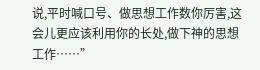说,平时喊口号、做思想工作数你厉害,这会儿更应该利用你的长处,做下神的思想工作……”